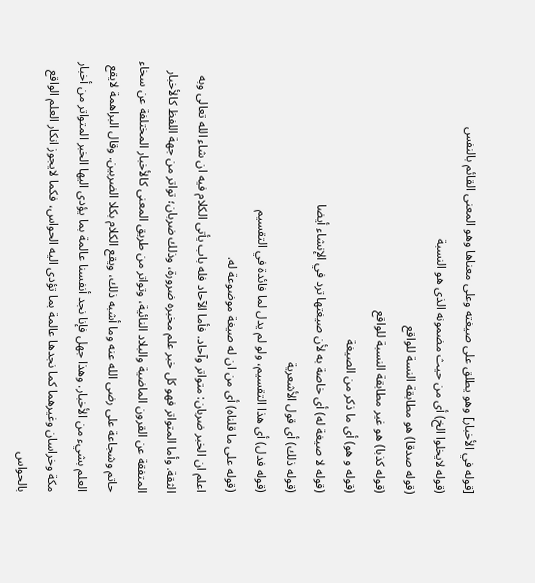[قوله في الأخبار] وهو يطلق على صيغته وعلى معناها وهو المعنى القائم بالنفس
(قوله لايخلوا الخ) أى من حيث مضمونه الذى هو النسبة
(قوله صدقا) هو مطابقة النسة للواقع
(قوله كذبا) هو غير مطابقة النسبة للواقع
(قوله و هو) أى ما ذكر من الصيغة
(قوله لا صيغة له) أى خاصة به لأن صيغتها ترد في الإنشاء أيضا
(قوله ذلك) أى قول الأشعرية
(قوله فدل) أى هذا التقسيم، ولو لم يدل لما فائدة في التقسيم
(قوله على ما قلناه) أى من ان له صيغة موضوعة له.
اعلم ان الخبر ضربان: متواتر وآحاد. فأما الآحاد فله باب يأتى الكلام فيه ان شاء الله تعالى وبه الثقة. وأما المتواتر فهو كل خبر علم مخبره ضرورة، وذلك ضربان؛ تواتر من جهة اللفظ كالأخبار المتفقة عن القرون الماضية والبلاد النائية، وتواتر من طريق المعنى كالأخبار المختلفة عن سخاء حاتم وشجاعة على رضى الله عنه وما أشبه ذلك، ويقع الكلام بكلا الضربين. وقال البراهمة لايقع العلم بشيء من الأخبار. وهذا جهل فإنا نجد أنفسنا عالمة بما يؤدى اليها الخبر المتواتر من أخبار مكة وخراسان وغيرهما كما نجدها عالمة بما تؤدى اليه الحواس، فكما لايجوز انكار العلم الواقع بالحواس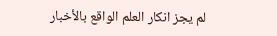لم يجز انكار العلم الواقع بالأخبار